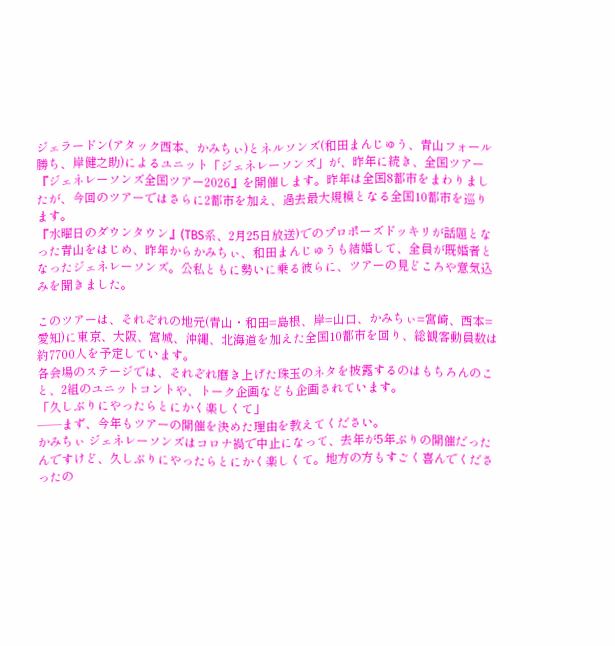ジェラードン(アタック西本、かみちぃ)とネルソンズ(和田まんじゅう、青山フォール勝ち、岸健之助)によるユニット「ジェネレーソンズ」が、昨年に続き、全国ツアー『ジェネレーソンズ全国ツアー2026』を開催します。昨年は全国8都市をまわりましたが、今回のツアーではさらに2都市を加え、過去最大規模となる全国10都市を巡ります。
『水曜日のダウンタウン』(TBS系、2月25日放送)でのプロポーズドッキリが話題となった青山をはじめ、昨年からかみちぃ、和田まんじゅうも結婚して、全員が既婚者となったジェネレーソンズ。公私ともに勢いに乗る彼らに、ツアーの見どころや意気込みを聞きました。

このツアーは、それぞれの地元(青山・和田=島根、岸=山口、かみちぃ=宮崎、西本=愛知)に東京、大阪、宮城、沖縄、北海道を加えた全国10都市を回り、総観客動員数は約7700人を予定しています。
各会場のステージでは、それぞれ磨き上げた珠玉のネタを披露するのはもちろんのこと、2組のユニットコントや、トーク企画なども企画されています。
「久しぶりにやったらとにかく楽しくて」
――まず、今年もツアーの開催を決めた理由を教えてください。
かみちぃ ジェネレーソンズはコロナ禍で中止になって、去年が5年ぶりの開催だったんですけど、久しぶりにやったらとにかく楽しくて。地方の方もすごく喜んでくださったの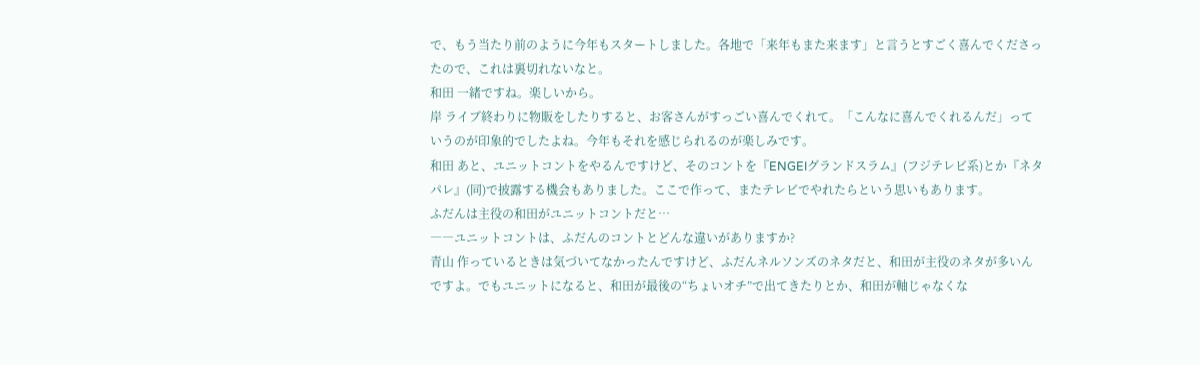で、もう当たり前のように今年もスタートしました。各地で「来年もまた来ます」と言うとすごく喜んでくださったので、これは裏切れないなと。
和田 一緒ですね。楽しいから。
岸 ライブ終わりに物販をしたりすると、お客さんがすっごい喜んでくれて。「こんなに喜んでくれるんだ」っていうのが印象的でしたよね。今年もそれを感じられるのが楽しみです。
和田 あと、ユニットコントをやるんですけど、そのコントを『ENGEIグランドスラム』(フジテレビ系)とか『ネタパレ』(同)で披露する機会もありました。ここで作って、またテレビでやれたらという思いもあります。
ふだんは主役の和田がユニットコントだと…
――ユニットコントは、ふだんのコントとどんな違いがありますか?
青山 作っているときは気づいてなかったんですけど、ふだんネルソンズのネタだと、和田が主役のネタが多いんですよ。でもユニットになると、和田が最後の“ちょいオチ”で出てきたりとか、和田が軸じゃなくな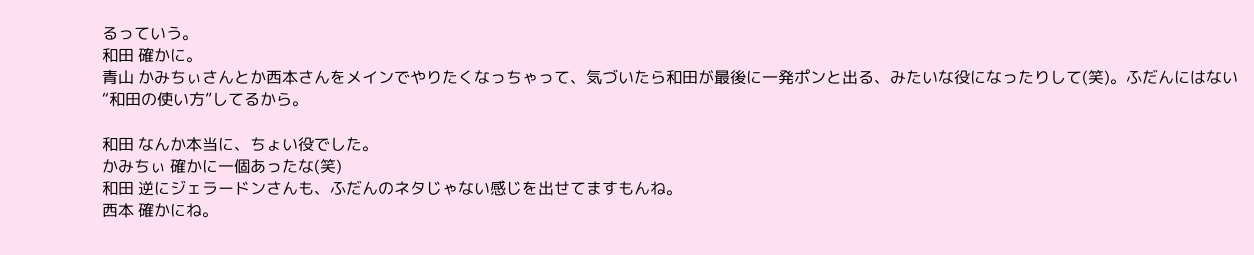るっていう。
和田 確かに。
青山 かみちぃさんとか西本さんをメインでやりたくなっちゃって、気づいたら和田が最後に一発ポンと出る、みたいな役になったりして(笑)。ふだんにはない“和田の使い方”してるから。

和田 なんか本当に、ちょい役でした。
かみちぃ 確かに一個あったな(笑)
和田 逆にジェラードンさんも、ふだんのネタじゃない感じを出せてますもんね。
西本 確かにね。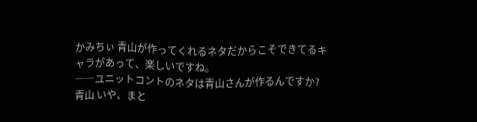かみちぃ 青山が作ってくれるネタだからこそできてるキャラがあって、楽しいですね。
――ユニットコントのネタは青山さんが作るんですか?
青山 いや、まと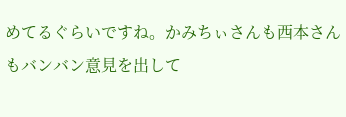めてるぐらいですね。かみちぃさんも西本さんもバンバン意見を出して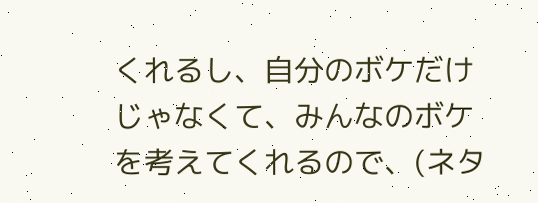くれるし、自分のボケだけじゃなくて、みんなのボケを考えてくれるので、(ネタ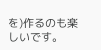を)作るのも楽しいです。